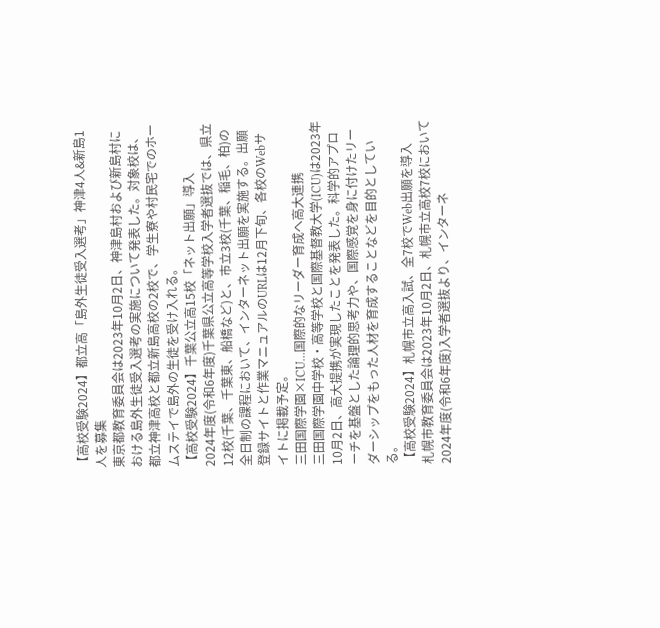【高校受験2024】都立高「島外生徒受入選考」神津4人&新島1人を募集
東京都教育委員会は2023年10月2日、神津島村および新島村における島外生徒受入選考の実施について発表した。対象校は、都立神津高校と都立新島高校の2校で、学生寮や村民宅でのホームステイで島外の生徒を受け入れる。
【高校受験2024】千葉公立高15校「ネット出願」導入
2024年度(令和6年度)千葉県公立高等学校入学者選抜では、県立12校(千葉、千葉東、船橋など)と、市立3校(千葉、稲毛、柏)の全日制の課程において、インターネット出願を実施する。出願登録サイトと作業マニュアルのURLは12月下旬、各校のWebサイトに掲載予定。
三田国際学園×ICU…国際的なリーダー育成へ高大連携
三田国際学園中学校・高等学校と国際基督教大学(ICU)は2023年10月2日、高大提携が実現したことを発表した。科学的アプローチを基盤とした論理的思考力や、国際感覚を身に付けたリーダーシップをもった人材を育成することなどを目的としている。
【高校受験2024】札幌市立高入試、全7校でWeb出願を導入
札幌市教育委員会は2023年10月2日、札幌市立高校7校において2024年度(令和6年度)入学者選抜より、インターネ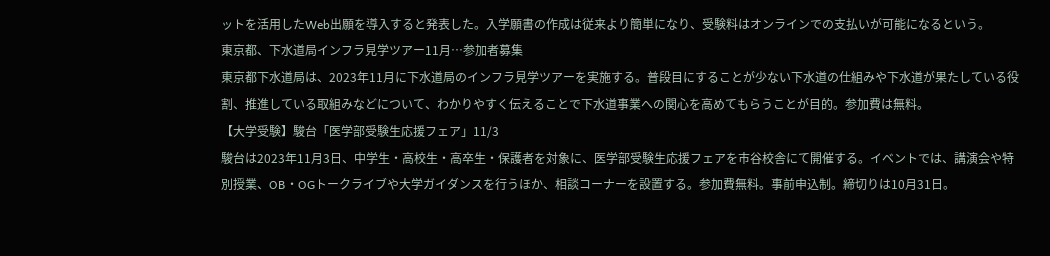ットを活用したWeb出願を導入すると発表した。入学願書の作成は従来より簡単になり、受験料はオンラインでの支払いが可能になるという。
東京都、下水道局インフラ見学ツアー11月…参加者募集
東京都下水道局は、2023年11月に下水道局のインフラ見学ツアーを実施する。普段目にすることが少ない下水道の仕組みや下水道が果たしている役割、推進している取組みなどについて、わかりやすく伝えることで下水道事業への関心を高めてもらうことが目的。参加費は無料。
【大学受験】駿台「医学部受験生応援フェア」11/3
駿台は2023年11月3日、中学生・高校生・高卒生・保護者を対象に、医学部受験生応援フェアを市谷校舎にて開催する。イベントでは、講演会や特別授業、OB・OGトークライブや大学ガイダンスを行うほか、相談コーナーを設置する。参加費無料。事前申込制。締切りは10月31日。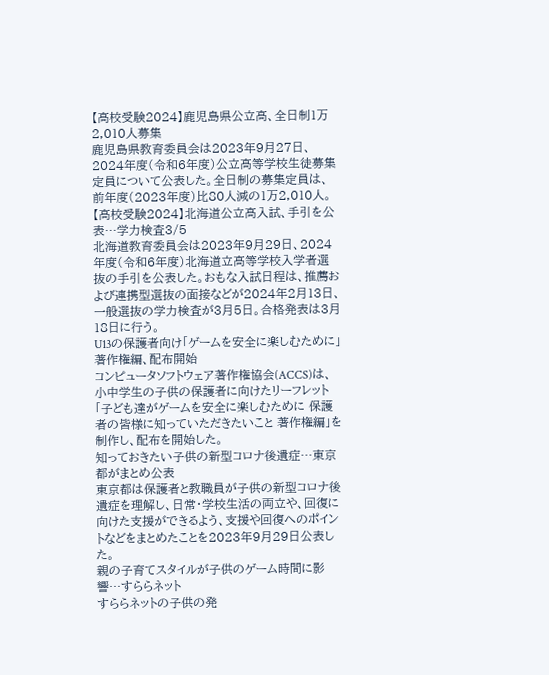【高校受験2024】鹿児島県公立高、全日制1万2,010人募集
鹿児島県教育委員会は2023年9月27日、2024年度(令和6年度)公立高等学校生徒募集定員について公表した。全日制の募集定員は、前年度(2023年度)比80人減の1万2,010人。
【高校受験2024】北海道公立高入試、手引を公表…学力検査3/5
北海道教育委員会は2023年9月29日、2024年度(令和6年度)北海道立高等学校入学者選抜の手引を公表した。おもな入試日程は、推薦および連携型選抜の面接などが2024年2月13日、一般選抜の学力検査が3月5日。合格発表は3月18日に行う。
U13の保護者向け「ゲームを安全に楽しむために」著作権編、配布開始
コンピュータソフトウェア著作権協会(ACCS)は、小中学生の子供の保護者に向けたリーフレット「子ども達がゲームを安全に楽しむために 保護者の皆様に知っていただきたいこと 著作権編」を制作し、配布を開始した。
知っておきたい子供の新型コロナ後遺症…東京都がまとめ公表
東京都は保護者と教職員が子供の新型コロナ後遺症を理解し、日常・学校生活の両立や、回復に向けた支援ができるよう、支援や回復へのポイントなどをまとめたことを2023年9月29日公表した。
親の子育てスタイルが子供のゲーム時間に影響…すららネット
すららネットの子供の発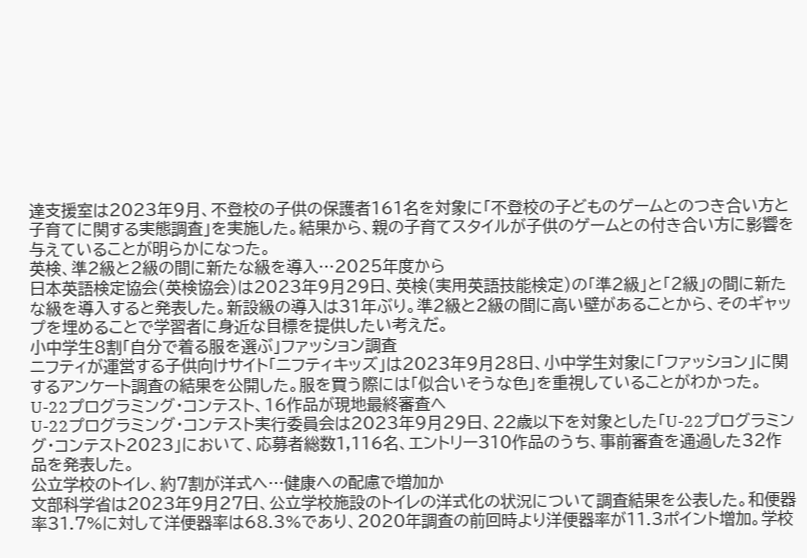達支援室は2023年9月、不登校の子供の保護者161名を対象に「不登校の子どものゲームとのつき合い方と子育てに関する実態調査」を実施した。結果から、親の子育てスタイルが子供のゲームとの付き合い方に影響を与えていることが明らかになった。
英検、準2級と2級の間に新たな級を導入…2025年度から
日本英語検定協会(英検協会)は2023年9月29日、英検(実用英語技能検定)の「準2級」と「2級」の間に新たな級を導入すると発表した。新設級の導入は31年ぶり。準2級と2級の間に高い壁があることから、そのギャップを埋めることで学習者に身近な目標を提供したい考えだ。
小中学生8割「自分で着る服を選ぶ」ファッション調査
ニフティが運営する子供向けサイト「ニフティキッズ」は2023年9月28日、小中学生対象に「ファッション」に関するアンケート調査の結果を公開した。服を買う際には「似合いそうな色」を重視していることがわかった。
U-22プログラミング・コンテスト、16作品が現地最終審査へ
U-22プログラミング・コンテスト実行委員会は2023年9月29日、22歳以下を対象とした「U-22プログラミング・コンテスト2023」において、応募者総数1,116名、エントリー310作品のうち、事前審査を通過した32作品を発表した。
公立学校のトイレ、約7割が洋式へ…健康への配慮で増加か
文部科学省は2023年9月27日、公立学校施設のトイレの洋式化の状況について調査結果を公表した。和便器率31.7%に対して洋便器率は68.3%であり、2020年調査の前回時より洋便器率が11.3ポイント増加。学校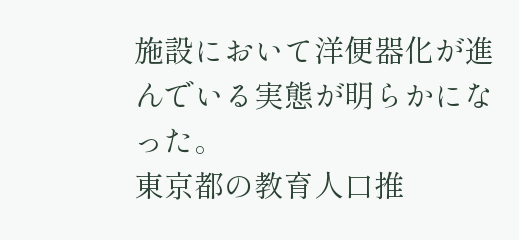施設において洋便器化が進んでいる実態が明らかになった。
東京都の教育人口推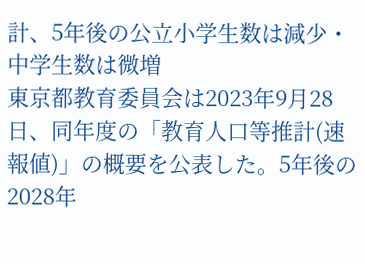計、5年後の公立小学生数は減少・中学生数は微増
東京都教育委員会は2023年9月28日、同年度の「教育人口等推計(速報値)」の概要を公表した。5年後の2028年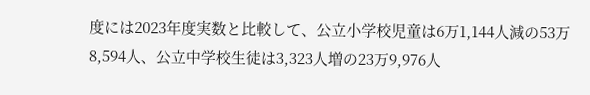度には2023年度実数と比較して、公立小学校児童は6万1,144人減の53万8,594人、公立中学校生徒は3,323人増の23万9,976人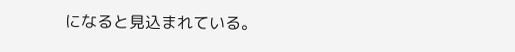になると見込まれている。